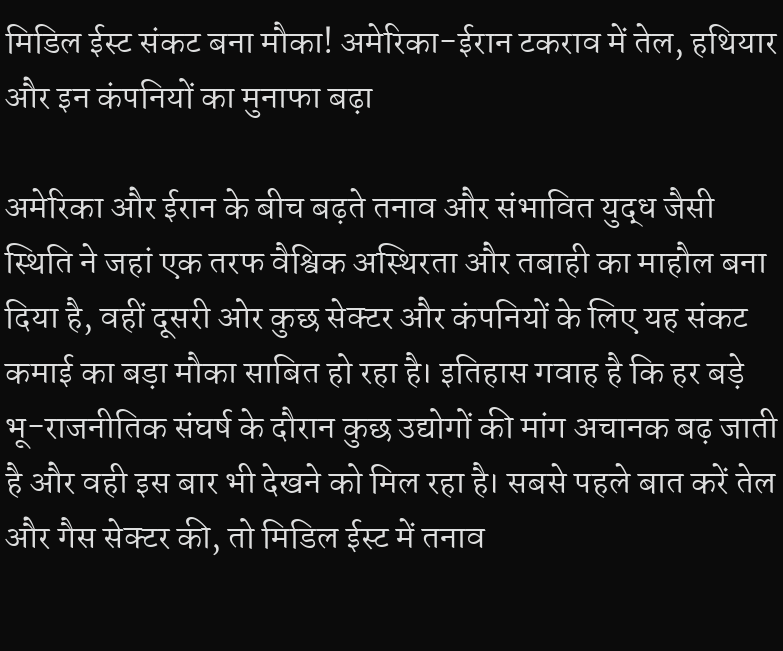मिडिल ईस्ट संकट बना मौका! अमेरिका-ईरान टकराव में तेल, हथियार और इन कंपनियों का मुनाफा बढ़ा

अमेरिका और ईरान के बीच बढ़ते तनाव और संभावित युद्ध जैसी स्थिति ने जहां एक तरफ वैश्विक अस्थिरता और तबाही का माहौल बना दिया है, वहीं दूसरी ओर कुछ सेक्टर और कंपनियों के लिए यह संकट कमाई का बड़ा मौका साबित हो रहा है। इतिहास गवाह है कि हर बड़े भू-राजनीतिक संघर्ष के दौरान कुछ उद्योगों की मांग अचानक बढ़ जाती है और वही इस बार भी देखने को मिल रहा है। सबसे पहले बात करें तेल और गैस सेक्टर की, तो मिडिल ईस्ट में तनाव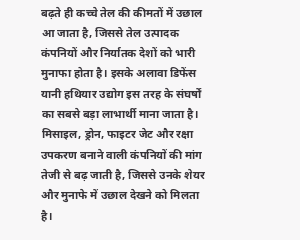बढ़ते ही कच्चे तेल की कीमतों में उछाल आ जाता है, जिससे तेल उत्पादक कंपनियों और निर्यातक देशों को भारी मुनाफा होता है। इसके अलावा डिफेंस यानी हथियार उद्योग इस तरह के संघर्षों का सबसे बड़ा लाभार्थी माना जाता है। मिसाइल, ड्रोन, फाइटर जेट और रक्षा उपकरण बनाने वाली कंपनियों की मांग तेजी से बढ़ जाती है, जिससे उनके शेयर और मुनाफे में उछाल देखने को मिलता है।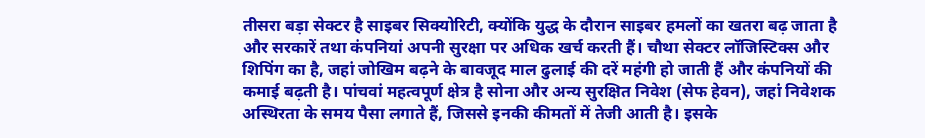तीसरा बड़ा सेक्टर है साइबर सिक्योरिटी, क्योंकि युद्ध के दौरान साइबर हमलों का खतरा बढ़ जाता है और सरकारें तथा कंपनियां अपनी सुरक्षा पर अधिक खर्च करती हैं। चौथा सेक्टर लॉजिस्टिक्स और शिपिंग का है, जहां जोखिम बढ़ने के बावजूद माल ढुलाई की दरें महंगी हो जाती हैं और कंपनियों की कमाई बढ़ती है। पांचवां महत्वपूर्ण क्षेत्र है सोना और अन्य सुरक्षित निवेश (सेफ हेवन), जहां निवेशक अस्थिरता के समय पैसा लगाते हैं, जिससे इनकी कीमतों में तेजी आती है। इसके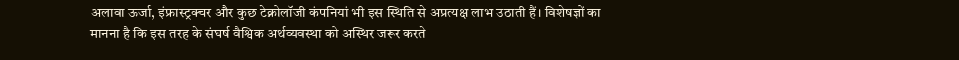अलावा ऊर्जा, इंफ्रास्ट्रक्चर और कुछ टेक्नोलॉजी कंपनियां भी इस स्थिति से अप्रत्यक्ष लाभ उठाती हैं। विशेषज्ञों का मानना है कि इस तरह के संघर्ष वैश्विक अर्थव्यवस्था को अस्थिर जरूर करते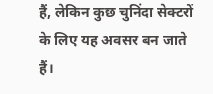हैं, लेकिन कुछ चुनिंदा सेक्टरों के लिए यह अवसर बन जाते हैं।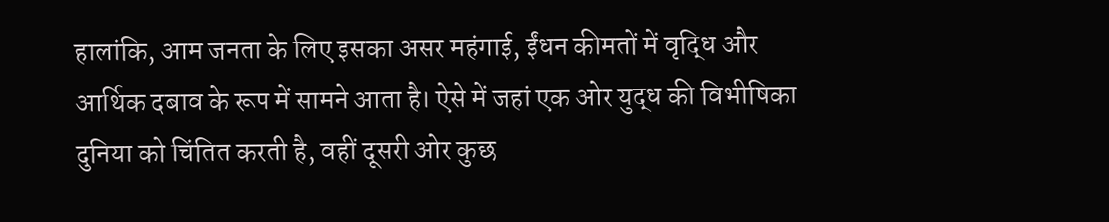हालांकि, आम जनता के लिए इसका असर महंगाई, ईंधन कीमतों में वृद्धि और आर्थिक दबाव के रूप में सामने आता है। ऐसे में जहां एक ओर युद्ध की विभीषिका दुनिया को चिंतित करती है, वहीं दूसरी ओर कुछ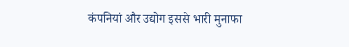कंपनियां और उद्योग इससे भारी मुनाफा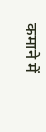कमाने में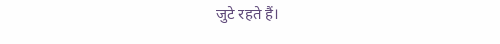जुटे रहते हैं।